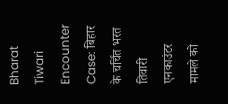Bharat Tiwari Encounter Case: बिहार के चर्चित भरत तिवारी एनकाउंटर मामले को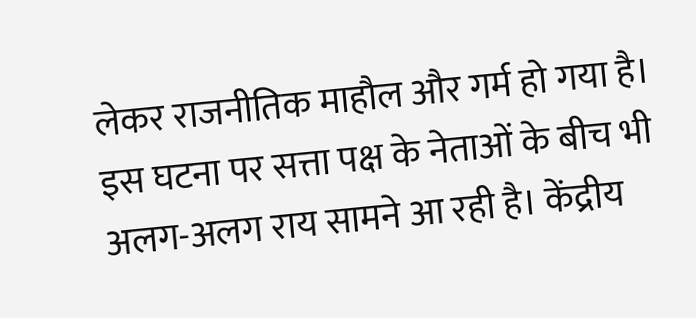लेकर राजनीतिक माहौल और गर्म हो गया है। इस घटना पर सत्ता पक्ष के नेताओं के बीच भी अलग-अलग राय सामने आ रही है। केंद्रीय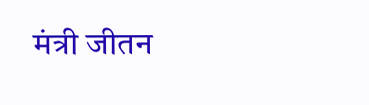मंत्री जीतन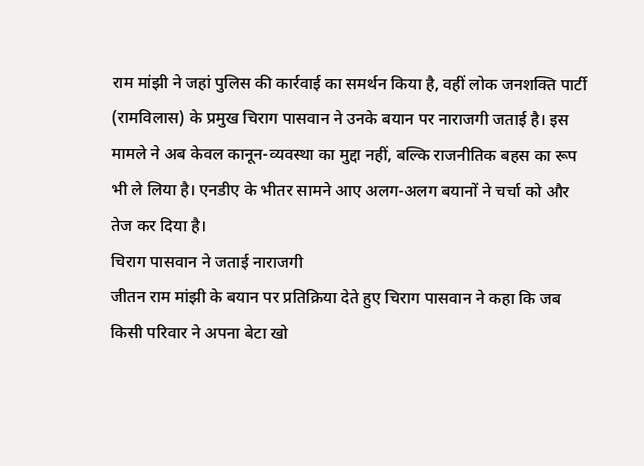राम मांझी ने जहां पुलिस की कार्रवाई का समर्थन किया है, वहीं लोक जनशक्ति पार्टी (रामविलास) के प्रमुख चिराग पासवान ने उनके बयान पर नाराजगी जताई है। इस मामले ने अब केवल कानून-व्यवस्था का मुद्दा नहीं, बल्कि राजनीतिक बहस का रूप भी ले लिया है। एनडीए के भीतर सामने आए अलग-अलग बयानों ने चर्चा को और तेज कर दिया है।
चिराग पासवान ने जताई नाराजगी
जीतन राम मांझी के बयान पर प्रतिक्रिया देते हुए चिराग पासवान ने कहा कि जब किसी परिवार ने अपना बेटा खो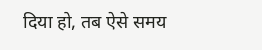दिया हो, तब ऐसे समय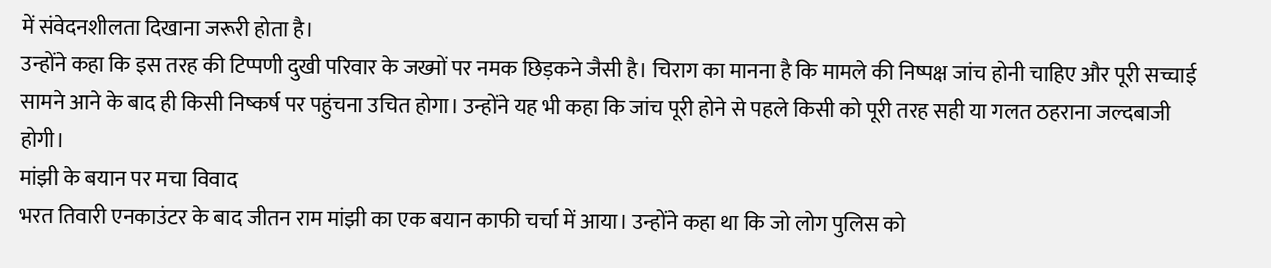में संवेदनशीलता दिखाना जरूरी होता है।
उन्होंने कहा कि इस तरह की टिप्पणी दुखी परिवार के जख्मों पर नमक छिड़कने जैसी है। चिराग का मानना है कि मामले की निष्पक्ष जांच होनी चाहिए और पूरी सच्चाई सामने आने के बाद ही किसी निष्कर्ष पर पहुंचना उचित होगा। उन्होंने यह भी कहा कि जांच पूरी होने से पहले किसी को पूरी तरह सही या गलत ठहराना जल्दबाजी होगी।
मांझी के बयान पर मचा विवाद
भरत तिवारी एनकाउंटर के बाद जीतन राम मांझी का एक बयान काफी चर्चा में आया। उन्होंने कहा था कि जो लोग पुलिस को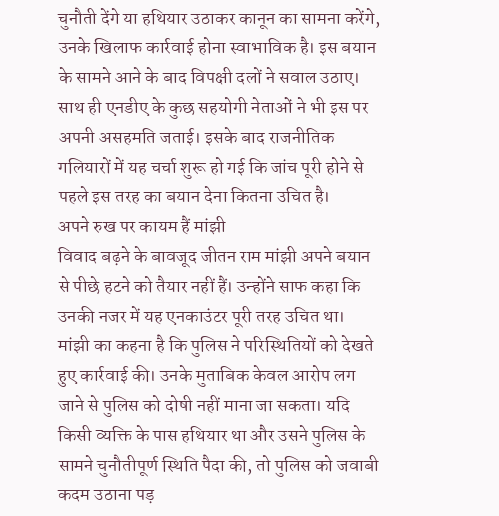चुनौती देंगे या हथियार उठाकर कानून का सामना करेंगे, उनके खिलाफ कार्रवाई होना स्वाभाविक है। इस बयान के सामने आने के बाद विपक्षी दलों ने सवाल उठाए। साथ ही एनडीए के कुछ सहयोगी नेताओं ने भी इस पर अपनी असहमति जताई। इसके बाद राजनीतिक गलियारों में यह चर्चा शुरू हो गई कि जांच पूरी होने से पहले इस तरह का बयान देना कितना उचित है।
अपने रुख पर कायम हैं मांझी
विवाद बढ़ने के बावजूद जीतन राम मांझी अपने बयान से पीछे हटने को तैयार नहीं हैं। उन्होंने साफ कहा कि उनकी नजर में यह एनकाउंटर पूरी तरह उचित था। मांझी का कहना है कि पुलिस ने परिस्थितियों को देखते हुए कार्रवाई की। उनके मुताबिक केवल आरोप लग जाने से पुलिस को दोषी नहीं माना जा सकता। यदि किसी व्यक्ति के पास हथियार था और उसने पुलिस के सामने चुनौतीपूर्ण स्थिति पैदा की, तो पुलिस को जवाबी कदम उठाना पड़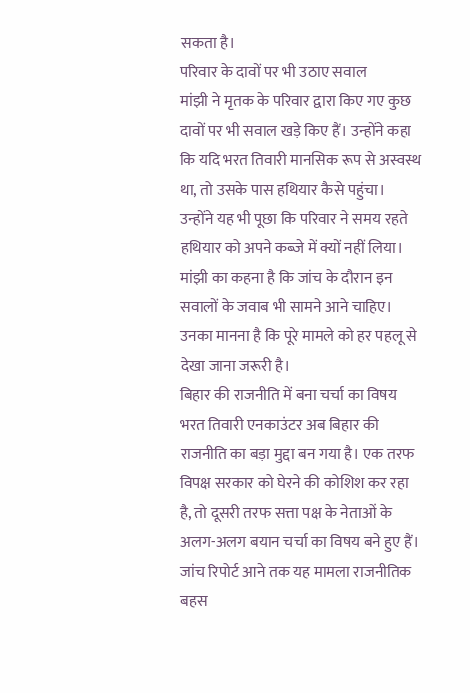सकता है।
परिवार के दावों पर भी उठाए सवाल
मांझी ने मृतक के परिवार द्वारा किए गए कुछ दावों पर भी सवाल खड़े किए हैं। उन्होंने कहा कि यदि भरत तिवारी मानसिक रूप से अस्वस्थ था, तो उसके पास हथियार कैसे पहुंचा। उन्होंने यह भी पूछा कि परिवार ने समय रहते हथियार को अपने कब्जे में क्यों नहीं लिया। मांझी का कहना है कि जांच के दौरान इन सवालों के जवाब भी सामने आने चाहिए। उनका मानना है कि पूरे मामले को हर पहलू से देखा जाना जरूरी है।
बिहार की राजनीति में बना चर्चा का विषय
भरत तिवारी एनकाउंटर अब बिहार की राजनीति का बड़ा मुद्दा बन गया है। एक तरफ विपक्ष सरकार को घेरने की कोशिश कर रहा है, तो दूसरी तरफ सत्ता पक्ष के नेताओं के अलग-अलग बयान चर्चा का विषय बने हुए हैं। जांच रिपोर्ट आने तक यह मामला राजनीतिक बहस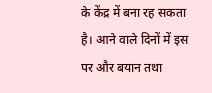के केंद्र में बना रह सकता है। आने वाले दिनों में इस पर और बयान तथा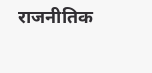राजनीतिक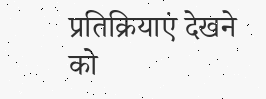प्रतिक्रियाएं देखने को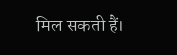मिल सकती हैं।